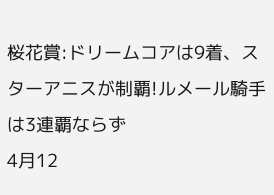桜花賞:ドリームコアは9着、スターアニスが制覇!ルメール騎手は3連覇ならず
4月12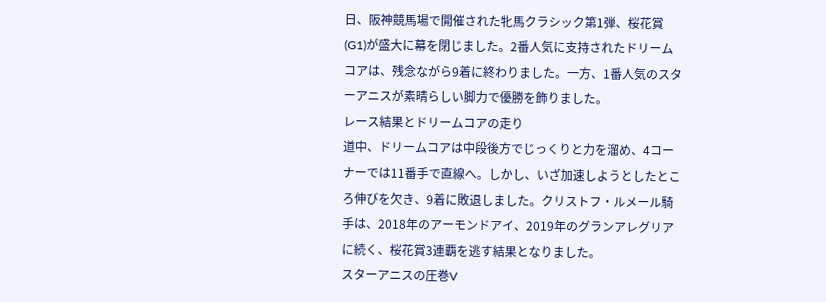日、阪神競馬場で開催された牝馬クラシック第1弾、桜花賞(G1)が盛大に幕を閉じました。2番人気に支持されたドリームコアは、残念ながら9着に終わりました。一方、1番人気のスターアニスが素晴らしい脚力で優勝を飾りました。
レース結果とドリームコアの走り
道中、ドリームコアは中段後方でじっくりと力を溜め、4コーナーでは11番手で直線へ。しかし、いざ加速しようとしたところ伸びを欠き、9着に敗退しました。クリストフ・ルメール騎手は、2018年のアーモンドアイ、2019年のグランアレグリアに続く、桜花賞3連覇を逃す結果となりました。
スターアニスの圧巻V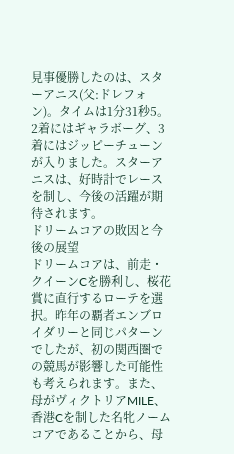見事優勝したのは、スターアニス(父:ドレフォン)。タイムは1分31秒5。2着にはギャラボーグ、3着にはジッピーチューンが入りました。スターアニスは、好時計でレースを制し、今後の活躍が期待されます。
ドリームコアの敗因と今後の展望
ドリームコアは、前走・クイーンCを勝利し、桜花賞に直行するローテを選択。昨年の覇者エンブロイダリーと同じパターンでしたが、初の関西圏での競馬が影響した可能性も考えられます。また、母がヴィクトリアMILE、香港Cを制した名牝ノームコアであることから、母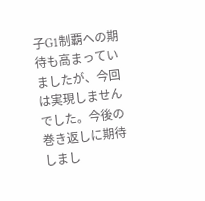子G1制覇への期待も高まっていましたが、今回は実現しませんでした。今後の巻き返しに期待しまし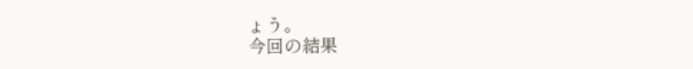ょう。
今回の結果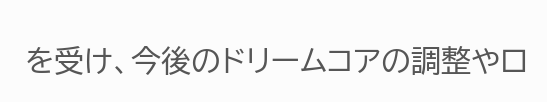を受け、今後のドリームコアの調整やロ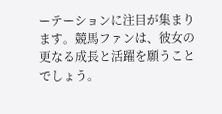ーテーションに注目が集まります。競馬ファンは、彼女の更なる成長と活躍を願うことでしょう。